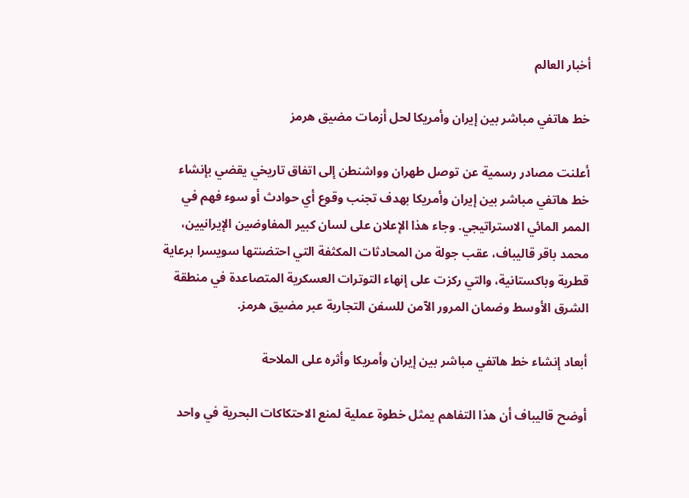أخبار العالم

خط هاتفي مباشر بين إيران وأمريكا لحل أزمات مضيق هرمز

أعلنت مصادر رسمية عن توصل طهران وواشنطن إلى اتفاق تاريخي يقضي بإنشاء خط هاتفي مباشر بين إيران وأمريكا بهدف تجنب وقوع أي حوادث أو سوء فهم في الممر المائي الاستراتيجي. وجاء هذا الإعلان على لسان كبير المفاوضين الإيرانيين، محمد باقر قاليباف، عقب جولة من المحادثات المكثفة التي احتضنتها سويسرا برعاية قطرية وباكستانية، والتي ركزت على إنهاء التوترات العسكرية المتصاعدة في منطقة الشرق الأوسط وضمان المرور الآمن للسفن التجارية عبر مضيق هرمز.

أبعاد إنشاء خط هاتفي مباشر بين إيران وأمريكا وأثره على الملاحة

أوضح قاليباف أن هذا التفاهم يمثل خطوة عملية لمنع الاحتكاكات البحرية في واحد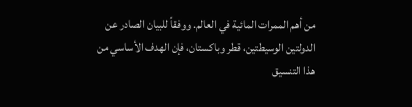من أهم الممرات المائية في العالم. ووفقاً للبيان الصادر عن الدولتين الوسيطتين، قطر وباكستان، فإن الهدف الأساسي من هذا التنسيق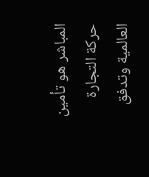المباشر هو تأمين حركة التجارة العالمية وتدفق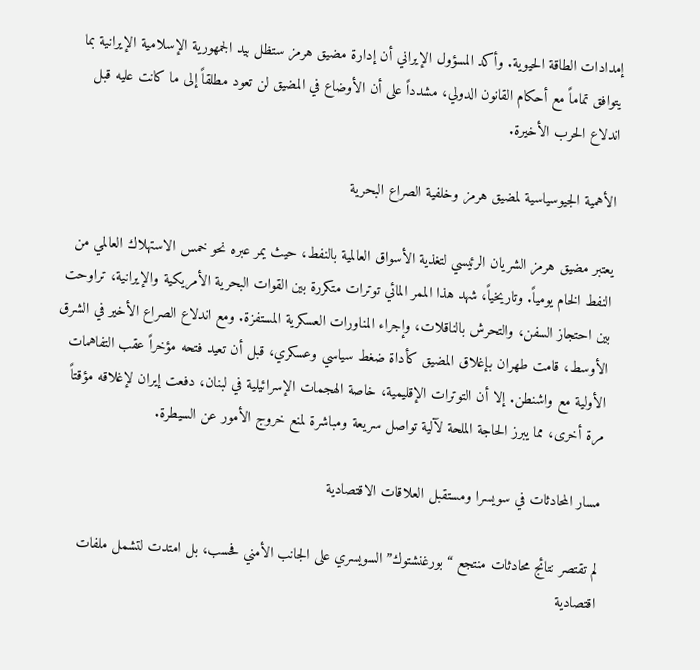إمدادات الطاقة الحيوية. وأكد المسؤول الإيراني أن إدارة مضيق هرمز ستظل بيد الجمهورية الإسلامية الإيرانية بما يتوافق تماماً مع أحكام القانون الدولي، مشدداً على أن الأوضاع في المضيق لن تعود مطلقاً إلى ما كانت عليه قبل اندلاع الحرب الأخيرة.

الأهمية الجيوسياسية لمضيق هرمز وخلفية الصراع البحرية

يعتبر مضيق هرمز الشريان الرئيسي لتغذية الأسواق العالمية بالنفط، حيث يمر عبره نحو خمس الاستهلاك العالمي من النفط الخام يومياً. وتاريخياً، شهد هذا الممر المائي توترات متكررة بين القوات البحرية الأمريكية والإيرانية، تراوحت بين احتجاز السفن، والتحرش بالناقلات، وإجراء المناورات العسكرية المستفزة. ومع اندلاع الصراع الأخير في الشرق الأوسط، قامت طهران بإغلاق المضيق كأداة ضغط سياسي وعسكري، قبل أن تعيد فتحه مؤخراً عقب التفاهمات الأولية مع واشنطن. إلا أن التوترات الإقليمية، خاصة الهجمات الإسرائيلية في لبنان، دفعت إيران لإغلاقه مؤقتاً مرة أخرى، مما يبرز الحاجة الملحة لآلية تواصل سريعة ومباشرة لمنع خروج الأمور عن السيطرة.

مسار المحادثات في سويسرا ومستقبل العلاقات الاقتصادية

لم تقتصر نتائج محادثات منتجع “بورغنشتوك” السويسري على الجانب الأمني فحسب، بل امتدت لتشمل ملفات اقتصادية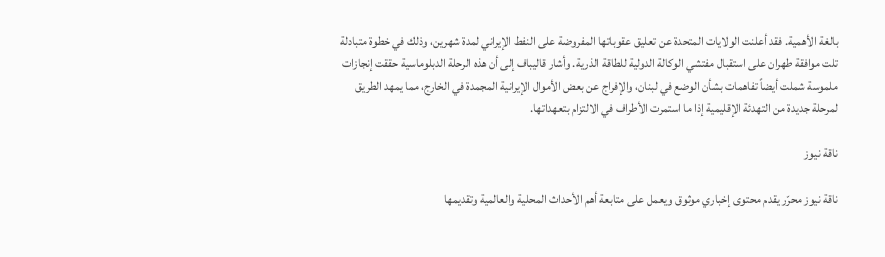بالغة الأهمية. فقد أعلنت الولايات المتحدة عن تعليق عقوباتها المفروضة على النفط الإيراني لمدة شهرين، وذلك في خطوة متبادلة تلت موافقة طهران على استقبال مفتشي الوكالة الدولية للطاقة الذرية. وأشار قاليباف إلى أن هذه الرحلة الدبلوماسية حققت إنجازات ملموسة شملت أيضاً تفاهمات بشأن الوضع في لبنان، والإفراج عن بعض الأموال الإيرانية المجمدة في الخارج، مما يمهد الطريق لمرحلة جديدة من التهدئة الإقليمية إذا ما استمرت الأطراف في الالتزام بتعهداتها.

ناقة نيوز

ناقة نيوز محرّر يقدم محتوى إخباري موثوق ويعمل على متابعة أهم الأحداث المحلية والعالمية وتقديمها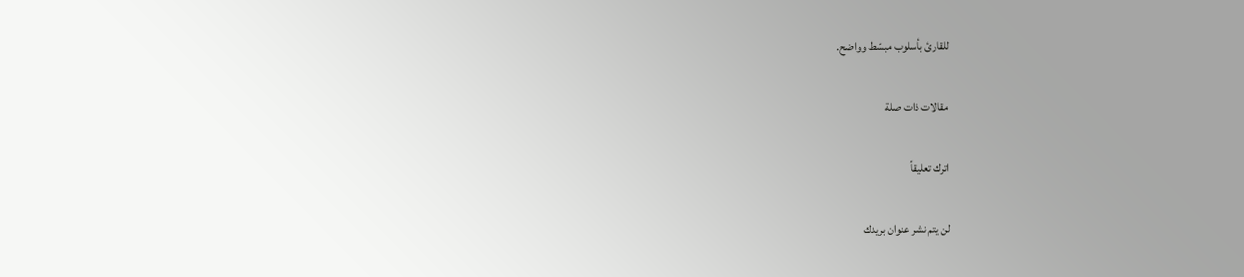للقارئ بأسلوب مبسّط وواضح.

مقالات ذات صلة

اترك تعليقاً

لن يتم نشر عنوان بريدك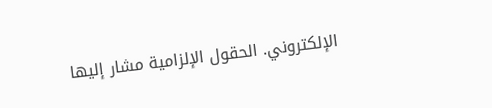الإلكتروني. الحقول الإلزامية مشار إليها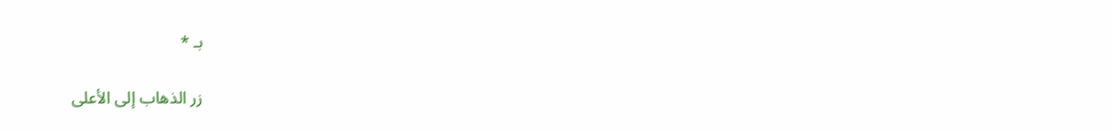بـ *

زر الذهاب إلى الأعلى